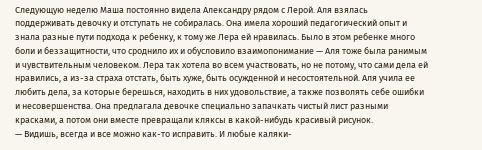Следующую неделю Маша постоянно видела Александру рядом с Лерой. Аля взялась поддерживать девочку и отступать не собиралась. Она имела хороший педагогический опыт и знала разные пути подхода к ребенку, к тому же Лера ей нравилась. Было в этом ребенке много боли и беззащитности, что сроднило их и обусловило взаимопонимание — Аля тоже была ранимым и чувствительным человеком. Лера так хотела во всем участвовать, но не потому, что сами дела ей нравились, а из-за страха отстать, быть хуже, быть осужденной и несостоятельной. Аля учила ее любить дела, за которые берешься, находить в них удовольствие, а также позволять себе ошибки и несовершенства. Она предлагала девочке специально запачкать чистый лист разными красками, а потом они вместе превращали кляксы в какой-нибудь красивый рисунок.
— Видишь, всегда и все можно как-то исправить. И любые каляки-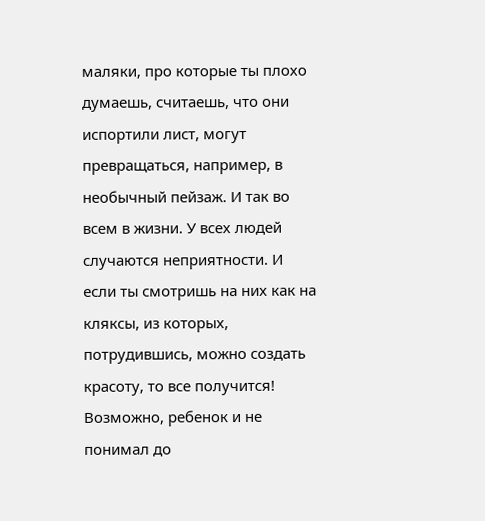маляки, про которые ты плохо думаешь, считаешь, что они испортили лист, могут превращаться, например, в необычный пейзаж. И так во всем в жизни. У всех людей случаются неприятности. И если ты смотришь на них как на кляксы, из которых, потрудившись, можно создать красоту, то все получится!
Возможно, ребенок и не понимал до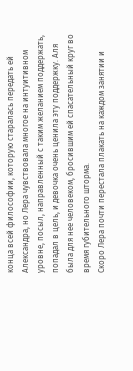конца всей философии, которую старалась передать ей Александра, но Лера чувствовала многое на интуитивном уровне, посыл, направленный с таким желанием поддержать, попадал в цель, и девочка очень ценила эту поддержку. Аля была для нее человеком, бросившим ей спасательный круг во время губительного шторма.
Скоро Лера почти перестала плакать на каждом занятии и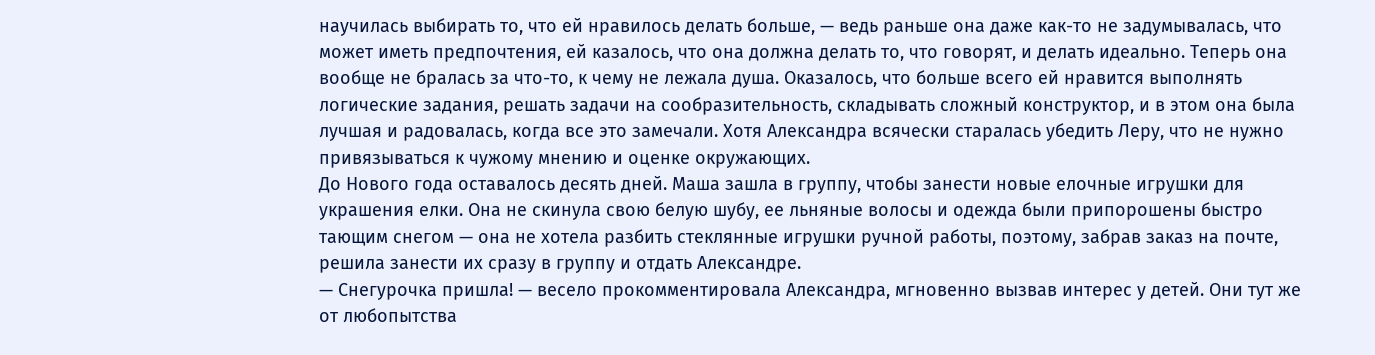научилась выбирать то, что ей нравилось делать больше, — ведь раньше она даже как-то не задумывалась, что может иметь предпочтения, ей казалось, что она должна делать то, что говорят, и делать идеально. Теперь она вообще не бралась за что-то, к чему не лежала душа. Оказалось, что больше всего ей нравится выполнять логические задания, решать задачи на сообразительность, складывать сложный конструктор, и в этом она была лучшая и радовалась, когда все это замечали. Хотя Александра всячески старалась убедить Леру, что не нужно привязываться к чужому мнению и оценке окружающих.
До Нового года оставалось десять дней. Маша зашла в группу, чтобы занести новые елочные игрушки для украшения елки. Она не скинула свою белую шубу, ее льняные волосы и одежда были припорошены быстро тающим снегом — она не хотела разбить стеклянные игрушки ручной работы, поэтому, забрав заказ на почте, решила занести их сразу в группу и отдать Александре.
— Снегурочка пришла! — весело прокомментировала Александра, мгновенно вызвав интерес у детей. Они тут же от любопытства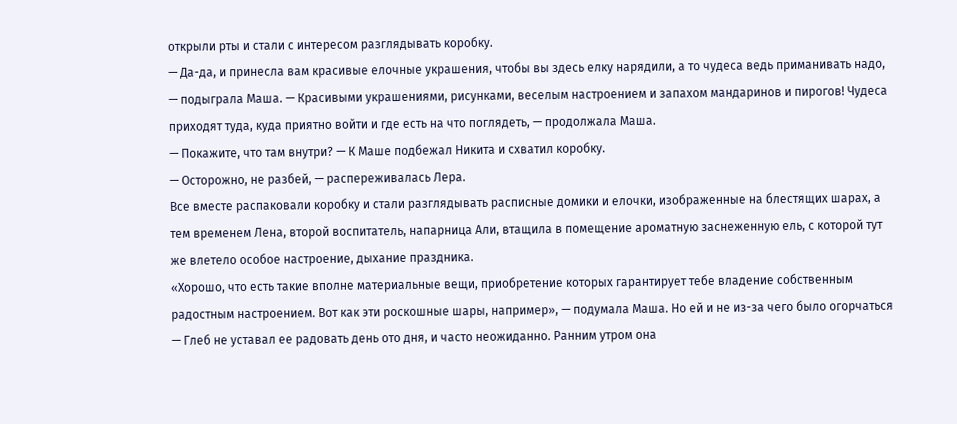открыли рты и стали с интересом разглядывать коробку.
— Да-да, и принесла вам красивые елочные украшения, чтобы вы здесь елку нарядили, а то чудеса ведь приманивать надо, — подыграла Маша. — Красивыми украшениями, рисунками, веселым настроением и запахом мандаринов и пирогов! Чудеса приходят туда, куда приятно войти и где есть на что поглядеть, — продолжала Маша.
— Покажите, что там внутри? — К Маше подбежал Никита и схватил коробку.
— Осторожно, не разбей, — распереживалась Лера.
Все вместе распаковали коробку и стали разглядывать расписные домики и елочки, изображенные на блестящих шарах, а тем временем Лена, второй воспитатель, напарница Али, втащила в помещение ароматную заснеженную ель, с которой тут же влетело особое настроение, дыхание праздника.
«Хорошо, что есть такие вполне материальные вещи, приобретение которых гарантирует тебе владение собственным радостным настроением. Вот как эти роскошные шары, например», — подумала Маша. Но ей и не из-за чего было огорчаться — Глеб не уставал ее радовать день ото дня, и часто неожиданно. Ранним утром она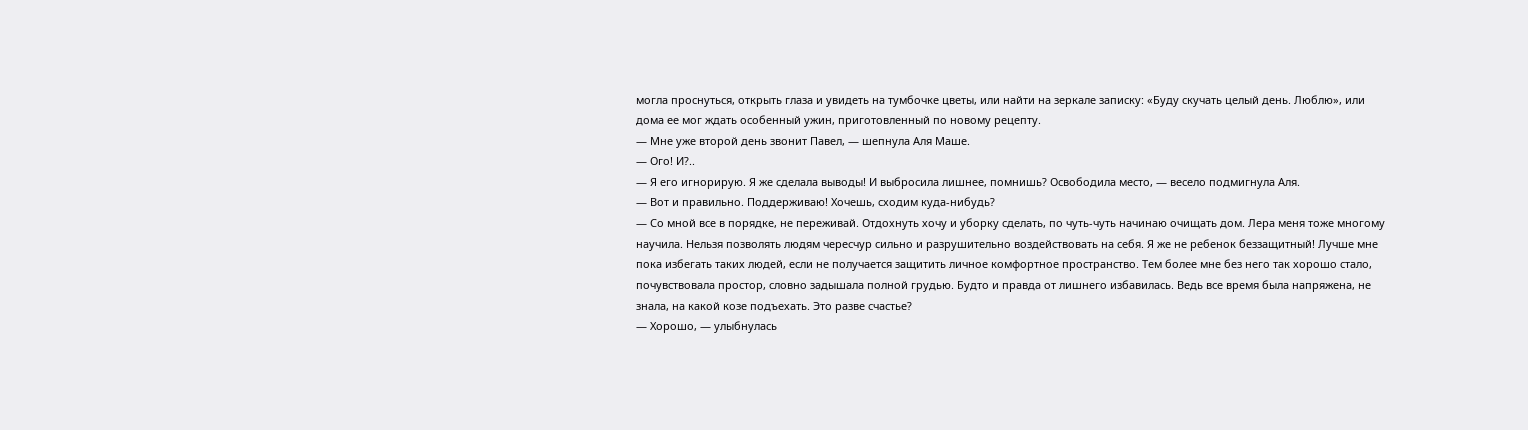могла проснуться, открыть глаза и увидеть на тумбочке цветы, или найти на зеркале записку: «Буду скучать целый день. Люблю», или дома ее мог ждать особенный ужин, приготовленный по новому рецепту.
— Мне уже второй день звонит Павел, — шепнула Аля Маше.
— Ого! И?..
— Я его игнорирую. Я же сделала выводы! И выбросила лишнее, помнишь? Освободила место, — весело подмигнула Аля.
— Вот и правильно. Поддерживаю! Хочешь, сходим куда-нибудь?
— Со мной все в порядке, не переживай. Отдохнуть хочу и уборку сделать, по чуть-чуть начинаю очищать дом. Лера меня тоже многому научила. Нельзя позволять людям чересчур сильно и разрушительно воздействовать на себя. Я же не ребенок беззащитный! Лучше мне пока избегать таких людей, если не получается защитить личное комфортное пространство. Тем более мне без него так хорошо стало, почувствовала простор, словно задышала полной грудью. Будто и правда от лишнего избавилась. Ведь все время была напряжена, не знала, на какой козе подъехать. Это разве счастье?
— Хорошо, — улыбнулась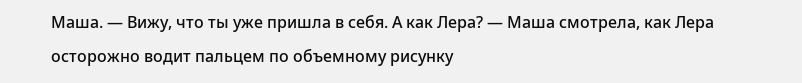Маша. — Вижу, что ты уже пришла в себя. А как Лера? — Маша смотрела, как Лера осторожно водит пальцем по объемному рисунку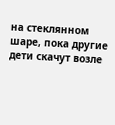на стеклянном шаре, пока другие дети скачут возле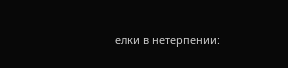елки в нетерпении: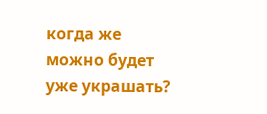когда же можно будет уже украшать?